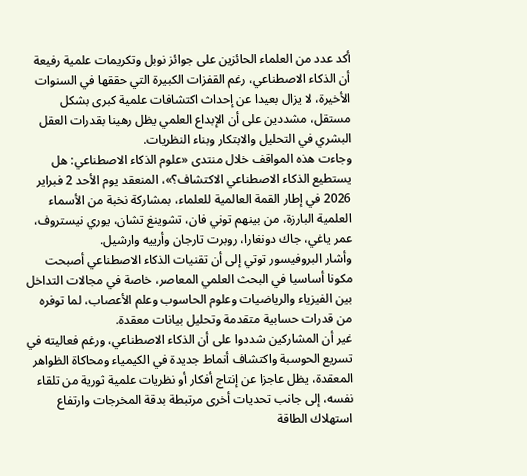أكد عدد من العلماء الحائزين على جوائز نوبل وتكريمات علمية رفيعة أن الذكاء الاصطناعي، رغم القفزات الكبيرة التي حققها في السنوات الأخيرة، لا يزال بعيدا عن إحداث اكتشافات علمية كبرى بشكل مستقل، مشددين على أن الإبداع العلمي يظل رهينا بقدرات العقل البشري في التحليل والابتكار وبناء النظريات.
وجاءت هذه المواقف خلال منتدى «علوم الذكاء الاصطناعي: هل يستطيع الذكاء الاصطناعي الاكتشاف؟»، المنعقد يوم الأحد 2 فبراير 2026 في إطار القمة العالمية للعلماء، بمشاركة نخبة من الأسماء العلمية البارزة، من بينهم توني فان، تشوينغ تشان، يوري نيستروف، عمر ياغي، جاك دونغارا، روبرت تارجان وأرييه وارشيل.
وأشار البروفيسور توتي إلى أن تقنيات الذكاء الاصطناعي أصبحت مكونا أساسيا في البحث العلمي المعاصر، خاصة في مجالات التداخل بين الفيزياء والرياضيات وعلوم الحاسوب وعلم الأعصاب، لما توفره من قدرات حسابية متقدمة وتحليل بيانات معقدة.
غير أن المشاركين شددوا على أن الذكاء الاصطناعي، ورغم فعاليته في تسريع الحوسبة واكتشاف أنماط جديدة في الكيمياء ومحاكاة الظواهر المعقدة، يظل عاجزا عن إنتاج أفكار أو نظريات علمية ثورية من تلقاء نفسه، إلى جانب تحديات أخرى مرتبطة بدقة المخرجات وارتفاع استهلاك الطاقة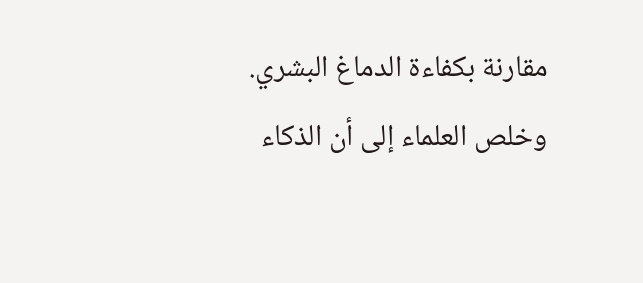مقارنة بكفاءة الدماغ البشري.
وخلص العلماء إلى أن الذكاء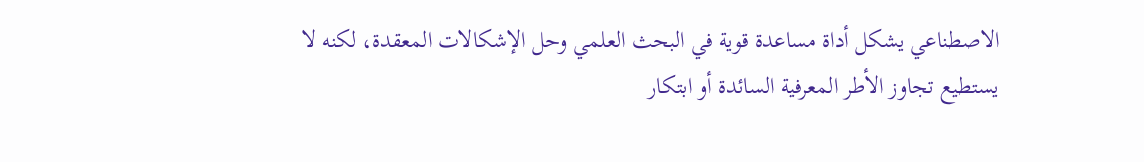الاصطناعي يشكل أداة مساعدة قوية في البحث العلمي وحل الإشكالات المعقدة، لكنه لا يستطيع تجاوز الأطر المعرفية السائدة أو ابتكار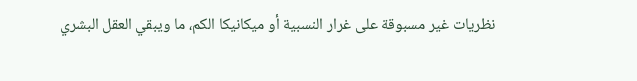نظريات غير مسبوقة على غرار النسبية أو ميكانيكا الكم، ما ويبقي العقل البشري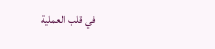في قلب العملية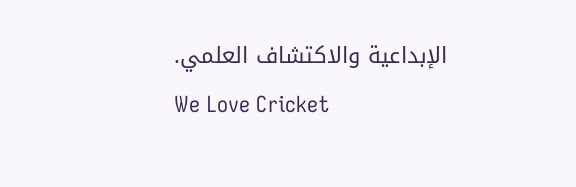الإبداعية والاكتشاف العلمي.
We Love Cricket